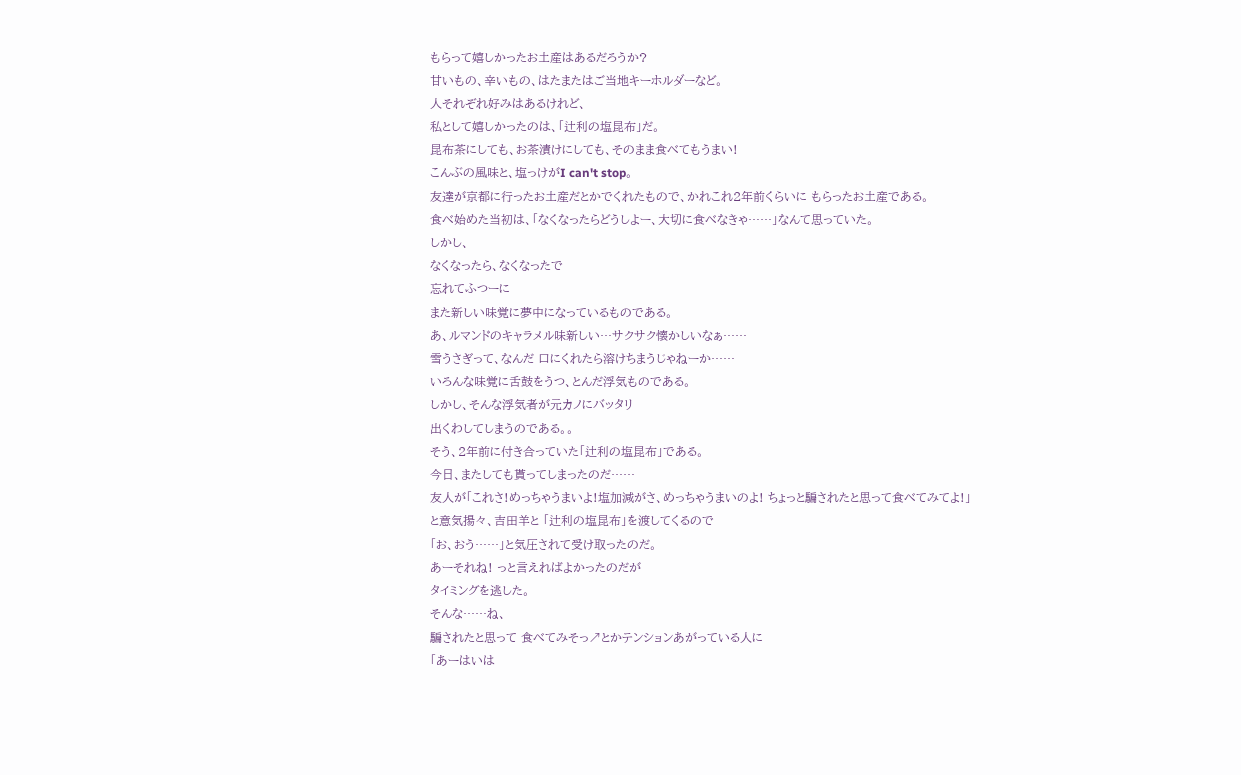もらって嬉しかったお土産はあるだろうか?
甘いもの、辛いもの、はたまたはご当地キーホルダーなど。
人それぞれ好みはあるけれど、
私として嬉しかったのは、「辻利の塩昆布」だ。
昆布茶にしても、お茶漬けにしても、そのまま食べてもうまい!
こんぶの風味と、塩っけがI can't stop。
友達が京都に行ったお土産だとかでくれたもので、かれこれ2年前くらいに もらったお土産である。
食べ始めた当初は、「なくなったらどうしよー、大切に食べなきゃ……」なんて思っていた。
しかし、
なくなったら、なくなったで
忘れてふつーに
また新しい味覚に夢中になっているものである。
あ、ルマンドのキャラメル味新しい…サクサク懐かしいなぁ……
雪うさぎって、なんだ 口にくれたら溶けちまうじゃねーか……
いろんな味覚に舌鼓をうつ、とんだ浮気ものである。
しかし、そんな浮気者が元カノにバッタリ
出くわしてしまうのである。。
そう、2年前に付き合っていた「辻利の塩昆布」である。
今日、またしても貰ってしまったのだ……
友人が「これさ!めっちゃうまいよ!塩加減がさ、めっちゃうまいのよ! ちょっと騙されたと思って食べてみてよ!」
と意気揚々、吉田羊と 「辻利の塩昆布」を渡してくるので
「お、おう……」と気圧されて受け取ったのだ。
あーそれね! っと言えればよかったのだが
タイミングを逃した。
そんな……ね、
騙されたと思って 食べてみそっ↗とかテンションあがっている人に
「あーはいは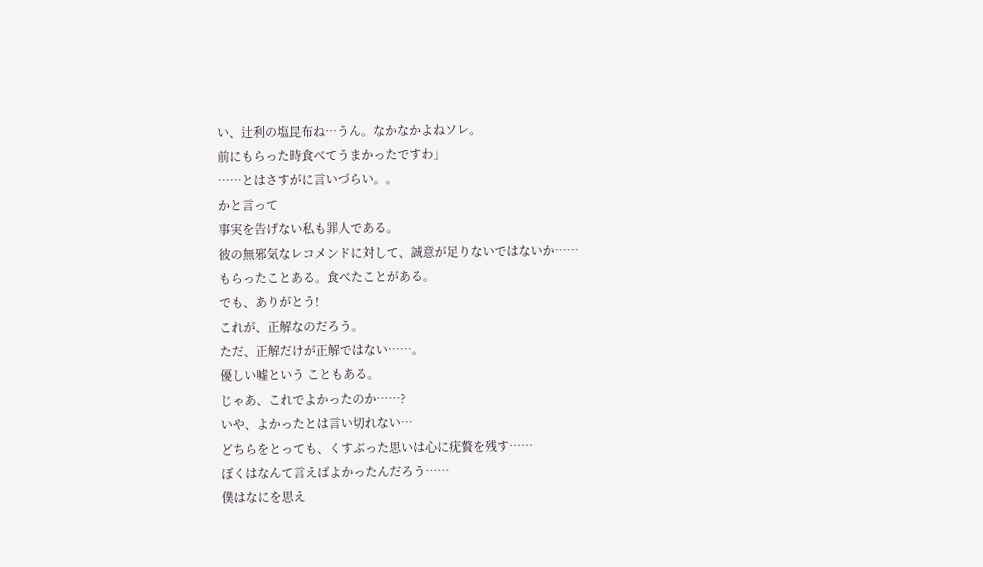い、辻利の塩昆布ね…うん。なかなかよねソレ。
前にもらった時食べてうまかったですわ」
……とはさすがに言いづらい。。
かと言って
事実を告げない私も罪人である。
彼の無邪気なレコメンドに対して、誠意が足りないではないか……
もらったことある。食べたことがある。
でも、ありがとう!
これが、正解なのだろう。
ただ、正解だけが正解ではない……。
優しい嘘という こともある。
じゃあ、これでよかったのか……?
いや、よかったとは言い切れない…
どちらをとっても、くすぶった思いは心に疣贅を残す……
ぼくはなんて言えばよかったんだろう……
僕はなにを思え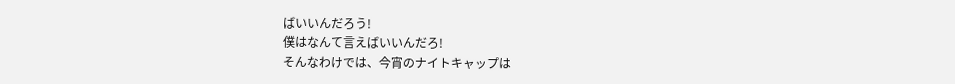ばいいんだろう!
僕はなんて言えばいいんだろ!
そんなわけでは、今宵のナイトキャップは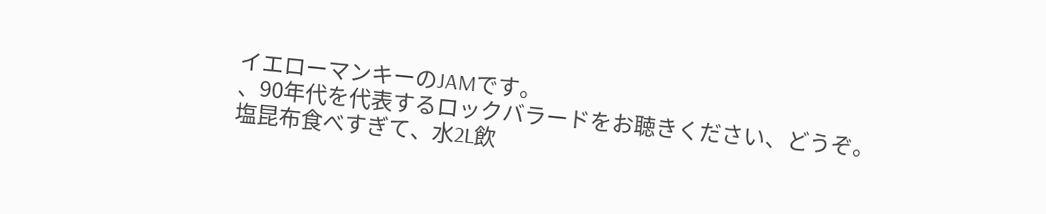イエローマンキーのJAMです。
、90年代を代表するロックバラードをお聴きください、どうぞ。
塩昆布食べすぎて、水2L飲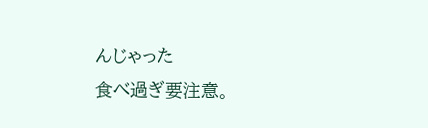んじゃった
食べ過ぎ要注意。